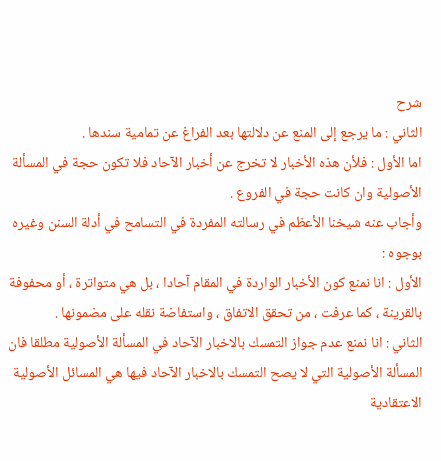شرح
الثاني : ما يرجع إلى المنع عن دلالتها بعد الفراغ عن تمامية سندها .
اما الأول : فلأن هذه الأخبار لا تخرج عن أخبار الآحاد فلا تكون حجة في المسألة الأصولية وان كانت حجة في الفروع .
وأجاب عنه شيخنا الأعظم في رسالته المفردة في التسامح في أدلة السنن وغيره بوجوه :
الأول : انا نمنع كون الأخبار الواردة في المقام آحادا ، بل هي متواترة ، أو محفوفة بالقرينة ، كما عرفت ، من تحقق الاتفاق ، واستفاضة نقله على مضمونها .
الثاني : انا نمنع عدم جواز التمسك بالاخبار الآحاد في المسألة الأصولية مطلقا فان المسألة الأصولية التي لا يصح التمسك بالاخبار الآحاد فيها هي المسائل الأصولية الاعتقادية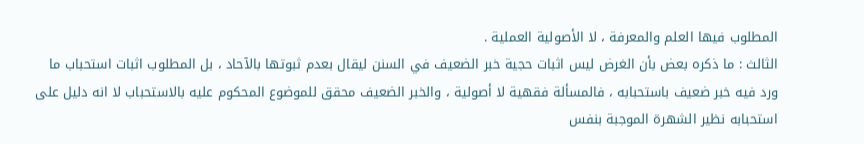المطلوب فيها العلم والمعرفة ، لا الأصولية العملية .
الثالث : ما ذكره بعض بأن الغرض ليس اثبات حجية خبر الضعيف في السنن ليقال بعدم ثبوتها بالآحاد ، بل المطلوب اثبات استحباب ما ورد فيه خبر ضعيف باستحبابه ، فالمسألة فقهية لا أصولية ، والخبر الضعيف محقق للموضوع المحكوم عليه بالاستحباب لا انه دليل على استحبابه نظير الشهرة الموجبة بنفس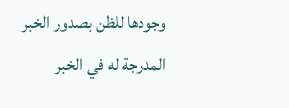وجودها للظن بصدور الخبر المدرجة له في الخبر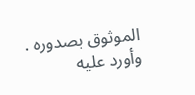الموثوق بصدوره .
وأورد عليه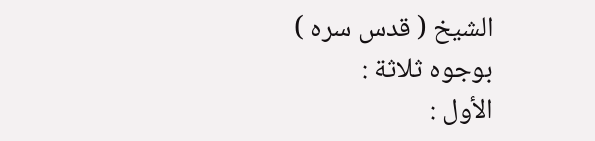الشيخ ( قدس سره ) بوجوه ثلاثة :
الأول :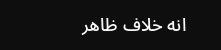انه خلاف ظاهر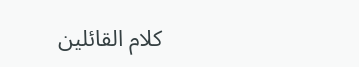كلام القائلين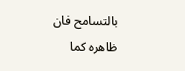بالتسامح فان ظاهره كما